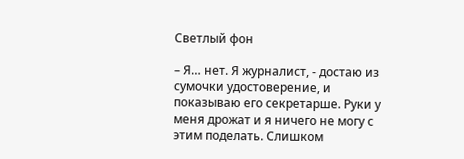Светлый фон

– Я… нет. Я журналист, - достаю из сумочки удостоверение, и показываю его секретарше. Руки у меня дрожат и я ничего не могу с этим поделать. Слишком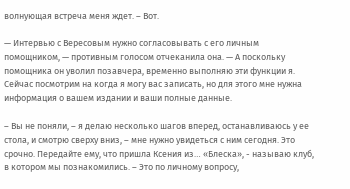волнующая встреча меня ждет. – Вот.

— Интервью с Вересовым нужно согласовывать с его личным помощником, — противным голосом отчеканила она. — А поскольку помощника он уволил позавчера, временно выполняю эти функции я. Сейчас посмотрим на когда я могу вас записать, но для этого мне нужна информация о вашем издании и ваши полные данные.

– Вы не поняли, – я делаю несколько шагов вперед, останавливаюсь у ее стола, и смотрю сверху вниз, – мне нужно увидеться с ним сегодня. Это срочно. Передайте ему, что пришла Ксения из… «Блеска», - называю клуб, в котором мы познакомились. – Это по личному вопросу,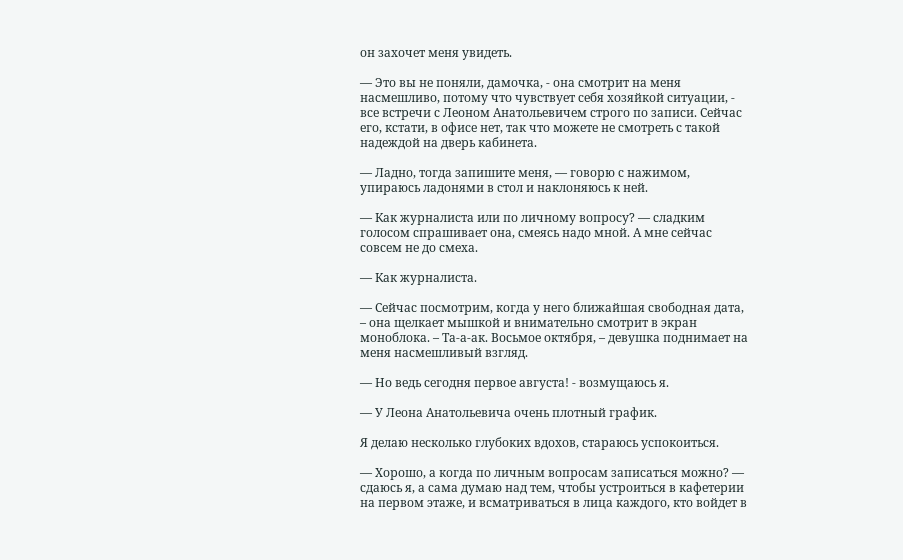он захочет меня увидеть.

— Это вы не поняли, дамочка, - она смотрит на меня насмешливо, потому что чувствует себя хозяйкой ситуации, - все встречи с Леоном Анатольевичем строго по записи. Сейчас его, кстати, в офисе нет, так что можете не смотреть с такой надеждой на дверь кабинета.

— Ладно, тогда запишите меня, — говорю с нажимом, упираюсь ладонями в стол и наклоняюсь к ней.

— Как журналиста или по личному вопросу? — сладким голосом спрашивает она, смеясь надо мной. А мне сейчас совсем не до смеха.

— Как журналиста.

— Сейчас посмотрим, когда у него ближайшая свободная дата, – она щелкает мышкой и внимательно смотрит в экран моноблока. – Та-а-ак. Восьмое октября, – девушка поднимает на меня насмешливый взгляд.

— Но ведь сегодня первое августа! - возмущаюсь я.

— У Леона Анатольевича очень плотный график.

Я делаю несколько глубоких вдохов, стараюсь успокоиться.

— Хорошо, а когда по личным вопросам записаться можно? — сдаюсь я, а сама думаю над тем, чтобы устроиться в кафетерии на первом этаже, и всматриваться в лица каждого, кто войдет в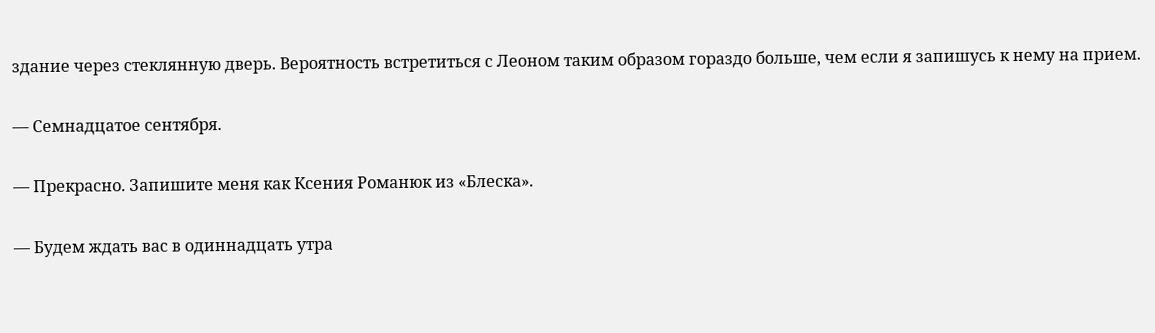здание через стеклянную дверь. Вероятность встретиться с Леоном таким образом гораздо больше, чем если я запишусь к нему на прием.

— Семнадцатое сентября.

— Прекрасно. Запишите меня как Ксения Романюк из «Блеска».

— Будем ждать вас в одиннадцать утра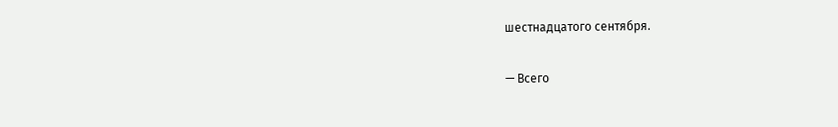шестнадцатого сентября.

— Всего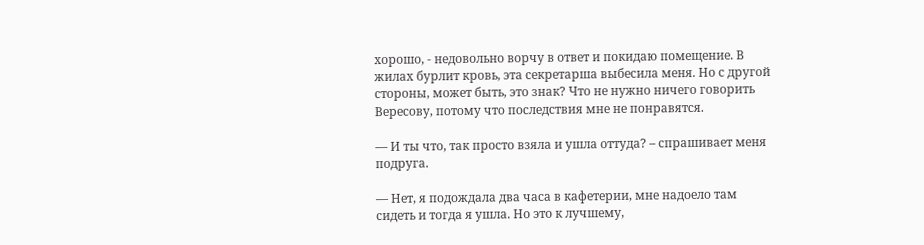хорошо, - недовольно ворчу в ответ и покидаю помещение. В жилах бурлит кровь, эта секретарша выбесила меня. Но с другой стороны, может быть, это знак? Что не нужно ничего говорить Вересову, потому что последствия мне не понравятся.

— И ты что, так просто взяла и ушла оттуда? – спрашивает меня подруга.

— Нет, я подождала два часа в кафетерии, мне надоело там сидеть и тогда я ушла. Но это к лучшему,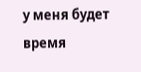у меня будет время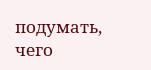подумать, чего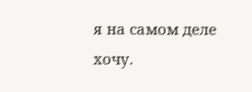я на самом деле хочу.